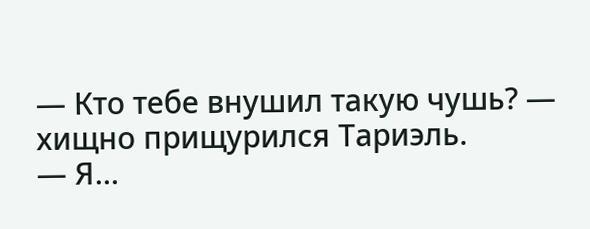— Кто тебе внушил такую чушь? — хищно прищурился Тариэль.
— Я…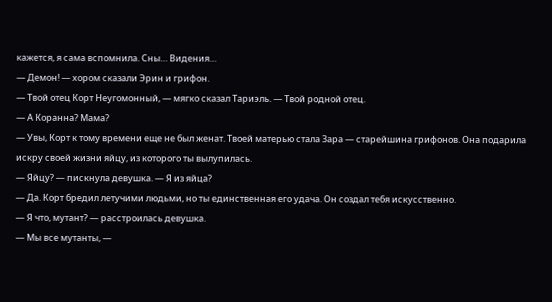кажется, я сама вспомнила. Сны… Видения…
— Демон! — хором сказали Эрин и грифон.
— Твой отец Корт Неугомонный, — мягко сказал Тариэль. — Твой родной отец.
— А Коранна? Мама?
— Увы, Корт к тому времени еще не был женат. Твоей матерью стала Зара — старейшина грифонов. Она подарила искру своей жизни яйцу, из которого ты вылупилась.
— Яйцу? — пискнула девушка. — Я из яйца?
— Да. Корт бредил летучими людьми, но ты единственная его удача. Он создал тебя искусственно.
— Я что, мутант? — расстроилась девушка.
— Мы все мутанты, —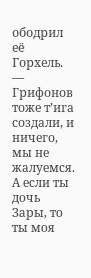ободрил её Горхель. — Грифонов тоже т’ига создали, и ничего, мы не жалуемся. А если ты дочь Зары, то ты моя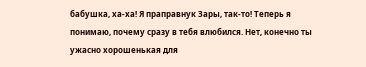бабушка, ха-ха! Я праправнук Зары, так-то! Теперь я понимаю, почему сразу в тебя влюбился. Нет, конечно ты ужасно хорошенькая для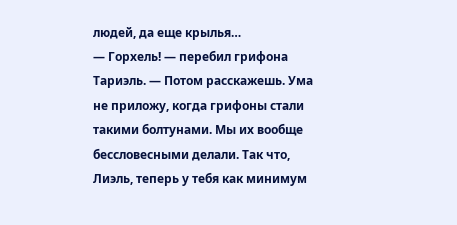людей, да еще крылья…
— Горхель! — перебил грифона Тариэль. — Потом расскажешь. Ума не приложу, когда грифоны стали такими болтунами. Мы их вообще бессловесными делали. Так что, Лиэль, теперь у тебя как минимум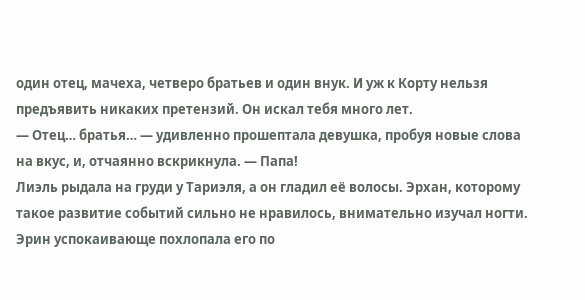один отец, мачеха, четверо братьев и один внук. И уж к Корту нельзя предъявить никаких претензий. Он искал тебя много лет.
— Отец… братья… — удивленно прошептала девушка, пробуя новые слова на вкус, и, отчаянно вскрикнула. — Папа!
Лиэль рыдала на груди у Тариэля, а он гладил её волосы. Эрхан, которому такое развитие событий сильно не нравилось, внимательно изучал ногти. Эрин успокаивающе похлопала его по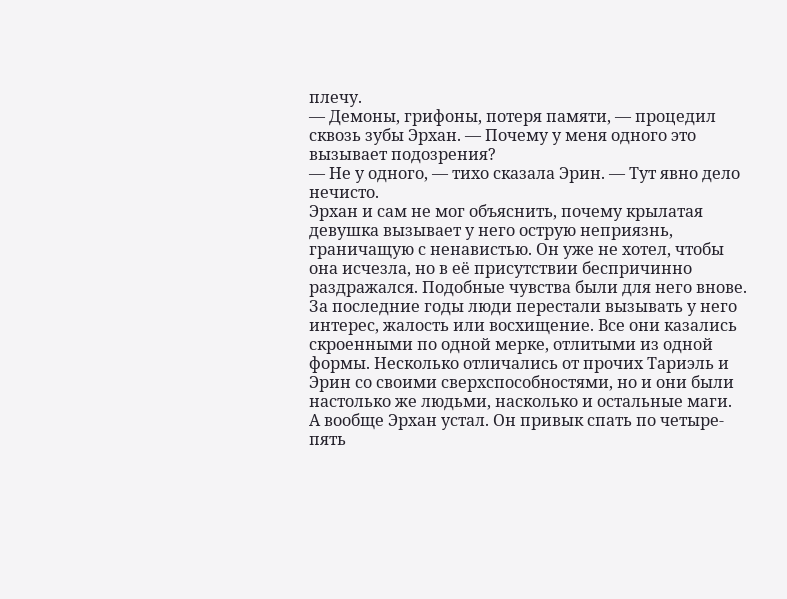плечу.
— Демоны, грифоны, потеря памяти, — процедил сквозь зубы Эрхан. — Почему у меня одного это вызывает подозрения?
— Не у одного, — тихо сказала Эрин. — Тут явно дело нечисто.
Эрхан и сам не мог объяснить, почему крылатая девушка вызывает у него острую неприязнь, граничащую с ненавистью. Он уже не хотел, чтобы она исчезла, но в её присутствии беспричинно раздражался. Подобные чувства были для него внове. За последние годы люди перестали вызывать у него интерес, жалость или восхищение. Все они казались скроенными по одной мерке, отлитыми из одной формы. Несколько отличались от прочих Тариэль и Эрин со своими сверхспособностями, но и они были настолько же людьми, насколько и остальные маги.
А вообще Эрхан устал. Он привык спать по четыре-пять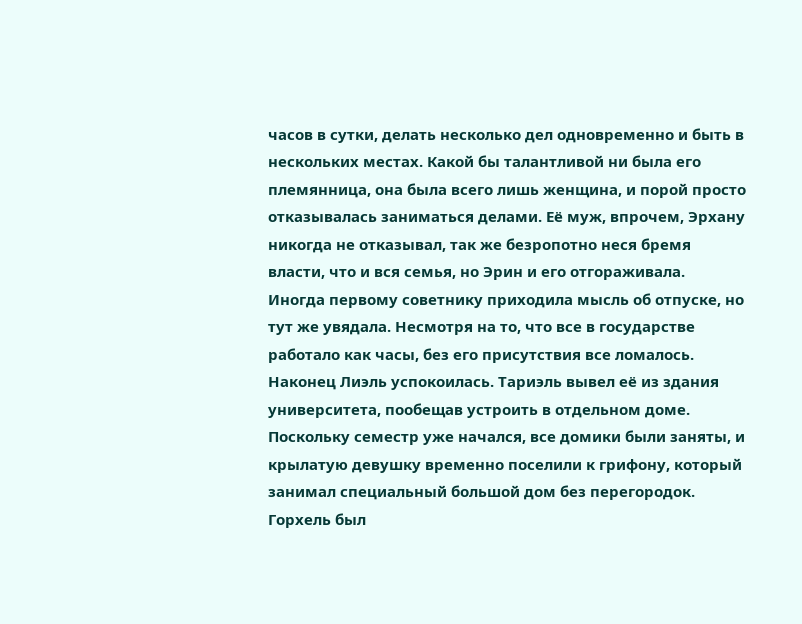часов в сутки, делать несколько дел одновременно и быть в нескольких местах. Какой бы талантливой ни была его племянница, она была всего лишь женщина, и порой просто отказывалась заниматься делами. Её муж, впрочем, Эрхану никогда не отказывал, так же безропотно неся бремя власти, что и вся семья, но Эрин и его отгораживала.
Иногда первому советнику приходила мысль об отпуске, но тут же увядала. Несмотря на то, что все в государстве работало как часы, без его присутствия все ломалось.
Наконец Лиэль успокоилась. Тариэль вывел её из здания университета, пообещав устроить в отдельном доме. Поскольку семестр уже начался, все домики были заняты, и крылатую девушку временно поселили к грифону, который занимал специальный большой дом без перегородок. Горхель был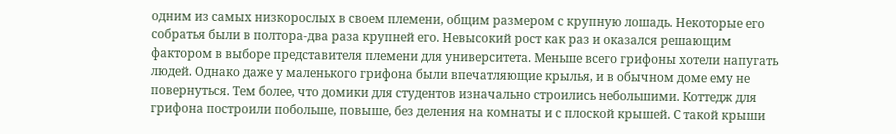одним из самых низкорослых в своем племени, общим размером с крупную лошадь. Некоторые его собратья были в полтора-два раза крупней его. Невысокий рост как раз и оказался решающим фактором в выборе представителя племени для университета. Меньше всего грифоны хотели напугать людей. Однако даже у маленького грифона были впечатляющие крылья, и в обычном доме ему не повернуться. Тем более, что домики для студентов изначально строились небольшими. Коттедж для грифона построили побольше, повыше, без деления на комнаты и с плоской крышей. С такой крыши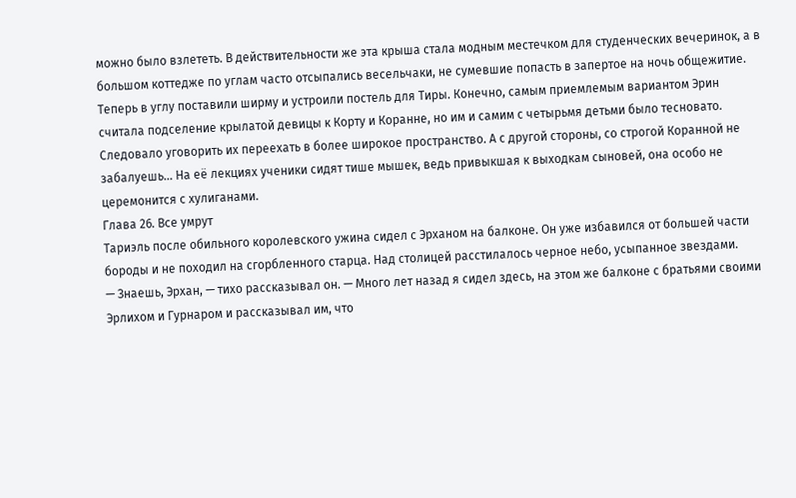можно было взлететь. В действительности же эта крыша стала модным местечком для студенческих вечеринок, а в большом коттедже по углам часто отсыпались весельчаки, не сумевшие попасть в запертое на ночь общежитие. Теперь в углу поставили ширму и устроили постель для Тиры. Конечно, самым приемлемым вариантом Эрин считала подселение крылатой девицы к Корту и Коранне, но им и самим с четырьмя детьми было тесновато. Следовало уговорить их переехать в более широкое пространство. А с другой стороны, со строгой Коранной не забалуешь… На её лекциях ученики сидят тише мышек, ведь привыкшая к выходкам сыновей, она особо не церемонится с хулиганами.
Глава 26. Все умрут
Тариэль после обильного королевского ужина сидел с Эрханом на балконе. Он уже избавился от большей части бороды и не походил на сгорбленного старца. Над столицей расстилалось черное небо, усыпанное звездами.
— Знаешь, Эрхан, — тихо рассказывал он. — Много лет назад я сидел здесь, на этом же балконе с братьями своими Эрлихом и Гурнаром и рассказывал им, что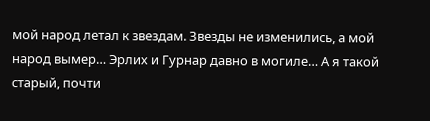мой народ летал к звездам. Звезды не изменились, а мой народ вымер… Эрлих и Гурнар давно в могиле… А я такой старый, почти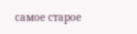самое старое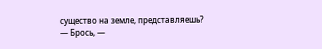существо на земле, представляешь?
— Брось, —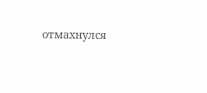отмахнулся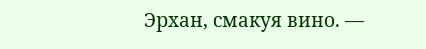Эрхан, смакуя вино. —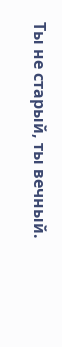Ты не старый, ты вечный.